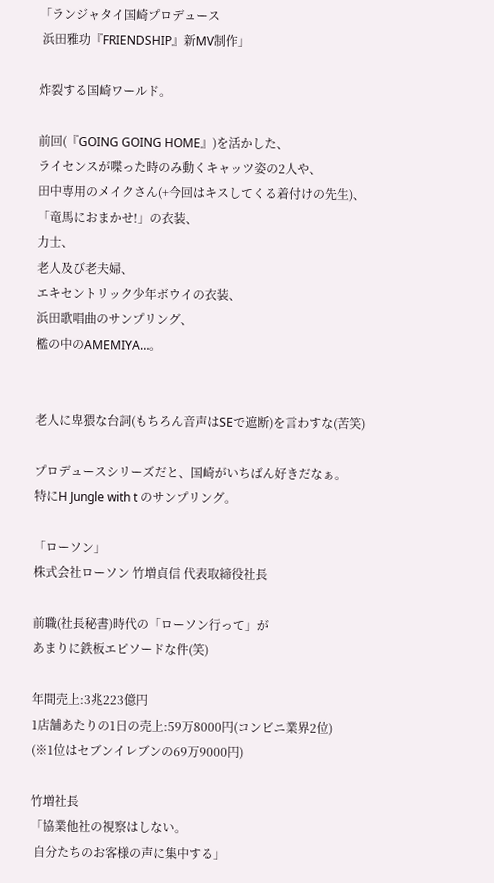「ランジャタイ国崎プロデュース
 浜田雅功『FRIENDSHIP』新MV制作」

炸裂する国崎ワールド。

前回(『GOING GOING HOME』)を活かした、
ライセンスが喋った時のみ動くキャッツ姿の2人や、
田中専用のメイクさん(+今回はキスしてくる着付けの先生)、
「竜馬におまかせ!」の衣装、
力士、
老人及び老夫婦、
エキセントリック少年ボウイの衣装、
浜田歌唱曲のサンプリング、
檻の中のAMEMIYA…。


老人に卑猥な台詞(もちろん音声はSEで遮断)を言わすな(苦笑)

プロデュースシリーズだと、国崎がいちばん好きだなぁ。
特にH Jungle with t のサンプリング。

「ローソン」
株式会社ローソン 竹増貞信 代表取締役社長

前職(社長秘書)時代の「ローソン行って」が
あまりに鉄板エピソードな件(笑)

年間売上:3兆223億円
1店舗あたりの1日の売上:59万8000円(コンビニ業界2位)
(※1位はセブンイレブンの69万9000円)

竹増社長
「協業他社の視察はしない。
 自分たちのお客様の声に集中する」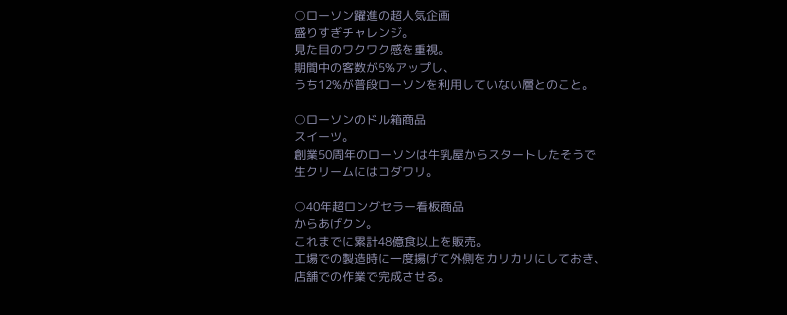○ローソン躍進の超人気企画
盛りすぎチャレンジ。
見た目のワクワク感を重視。
期間中の客数が5%アップし、
うち12%が普段ローソンを利用していない層とのこと。

○ローソンのドル箱商品
スイーツ。
創業50周年のローソンは牛乳屋からスタートしたそうで
生クリームにはコダワリ。

○40年超ロングセラー看板商品
からあげクン。
これまでに累計48億食以上を販売。
工場での製造時に一度揚げて外側をカリカリにしておき、
店舗での作業で完成させる。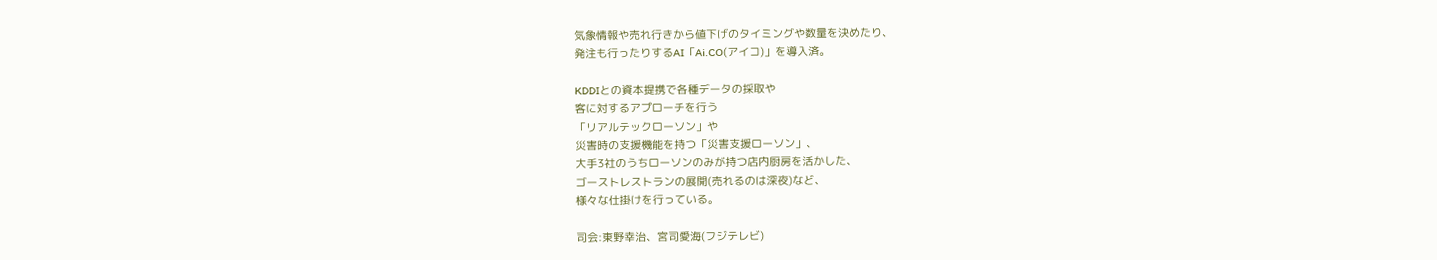気象情報や売れ行きから値下げのタイミングや数量を決めたり、
発注も行ったりするAI「Ai.CO(アイコ)」を導入済。

KDDIとの資本提携で各種データの採取や
客に対するアプローチを行う
「リアルテックローソン」や
災害時の支援機能を持つ「災害支援ローソン」、
大手3社のうちローソンのみが持つ店内厨房を活かした、
ゴーストレストランの展開(売れるのは深夜)など、
様々な仕掛けを行っている。

司会:東野幸治、宮司愛海(フジテレビ)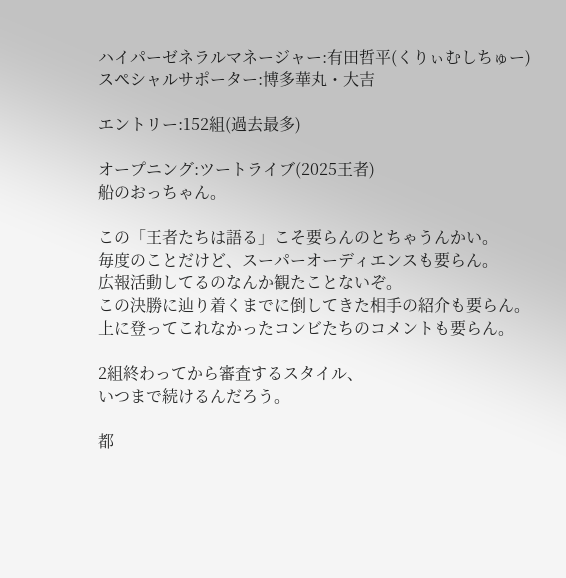ハイパーゼネラルマネージャー:有田哲平(くりぃむしちゅー)
スペシャルサポーター:博多華丸・大吉

エントリー:152組(過去最多)

オープニング:ツートライブ(2025王者)
船のおっちゃん。

この「王者たちは語る」こそ要らんのとちゃうんかい。
毎度のことだけど、スーパーオーディエンスも要らん。
広報活動してるのなんか観たことないぞ。
この決勝に辿り着くまでに倒してきた相手の紹介も要らん。
上に登ってこれなかったコンビたちのコメントも要らん。

2組終わってから審査するスタイル、
いつまで続けるんだろう。

都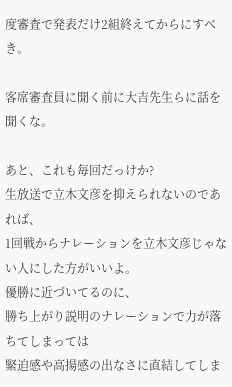度審査で発表だけ2組終えてからにすべき。

客席審査員に聞く前に大吉先生らに話を聞くな。

あと、これも毎回だっけか?
生放送で立木文彦を抑えられないのであれば、
1回戦からナレーションを立木文彦じゃない人にした方がいいよ。
優勝に近づいてるのに、
勝ち上がり説明のナレーションで力が落ちてしまっては
緊迫感や高揚感の出なさに直結してしま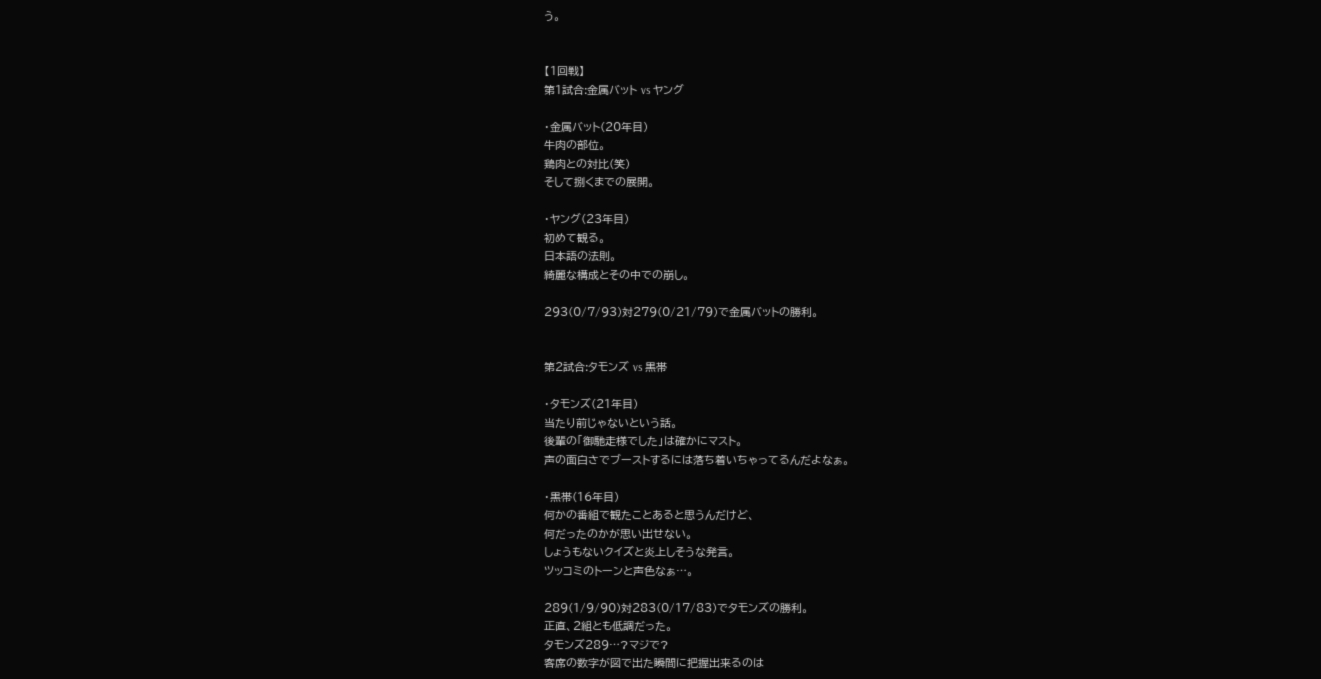う。


【1回戦】
第1試合:金属バット vs ヤング

・金属バット(20年目)
牛肉の部位。
鶏肉との対比(笑)
そして捌くまでの展開。

・ヤング(23年目)
初めて観る。
日本語の法則。
綺麗な構成とその中での崩し。

293(0/7/93)対279(0/21/79)で金属バットの勝利。


第2試合:タモンズ vs 黒帯

・タモンズ(21年目)
当たり前じゃないという話。
後輩の「御馳走様でした」は確かにマスト。
声の面白さでブーストするには落ち着いちゃってるんだよなぁ。

・黒帯(16年目)
何かの番組で観たことあると思うんだけど、
何だったのかが思い出せない。
しょうもないクイズと炎上しそうな発言。
ツッコミのトーンと声色なぁ…。

289(1/9/90)対283(0/17/83)でタモンズの勝利。
正直、2組とも低調だった。
タモンズ289…?マジで?
客席の数字が図で出た瞬間に把握出来るのは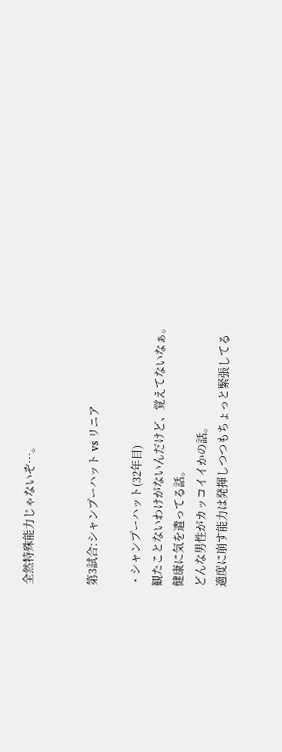全然特殊能力じゃないぞ…。


第3試合:シャンプーハット vs リニア

・シャンプーハット(32年目)
観たことないわけがないんだけど、覚えてないなぁ。
健康に気を遣ってる話。
どんな男性がカッコイイかの話。
適度に崩す能力は発揮しつつもちょっと緊張してる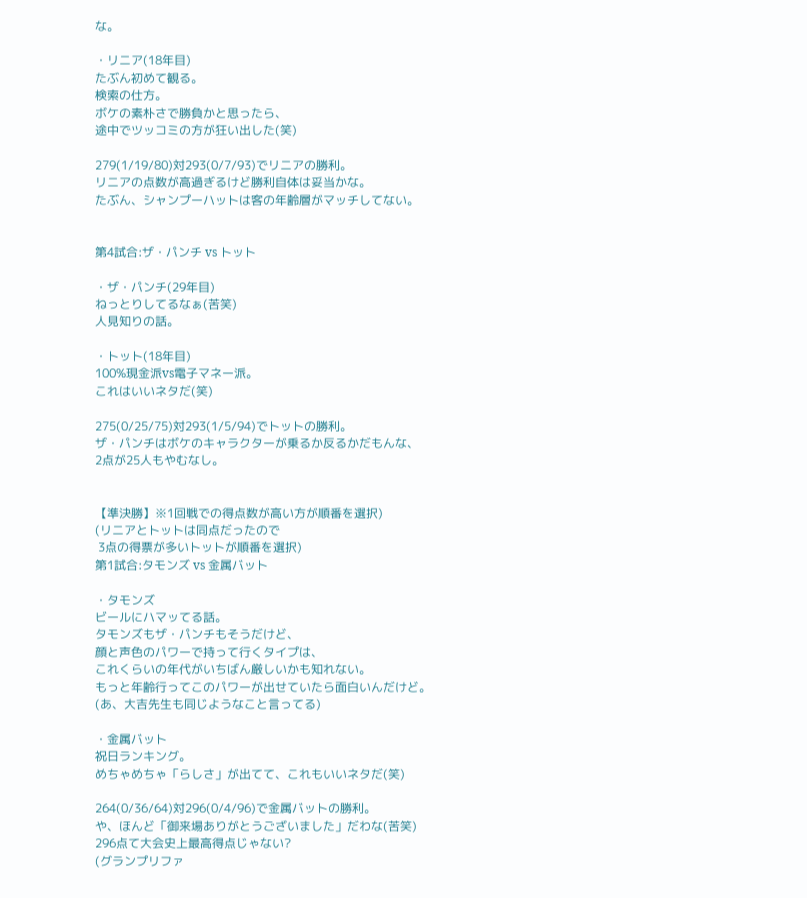な。

・リニア(18年目)
たぶん初めて観る。
検索の仕方。
ボケの素朴さで勝負かと思ったら、
途中でツッコミの方が狂い出した(笑)

279(1/19/80)対293(0/7/93)でリニアの勝利。
リニアの点数が高過ぎるけど勝利自体は妥当かな。
たぶん、シャンプーハットは客の年齢層がマッチしてない。


第4試合:ザ・パンチ vs トット

・ザ・パンチ(29年目)
ねっとりしてるなぁ(苦笑)
人見知りの話。

・トット(18年目)
100%現金派vs電子マネー派。
これはいいネタだ(笑)

275(0/25/75)対293(1/5/94)でトットの勝利。
ザ・パンチはボケのキャラクターが乗るか反るかだもんな、
2点が25人もやむなし。


【準決勝】※1回戦での得点数が高い方が順番を選択)
(リニアとトットは同点だったので
 3点の得票が多いトットが順番を選択)
第1試合:タモンズ vs 金属バット

・タモンズ
ビールにハマッてる話。
タモンズもザ・パンチもそうだけど、
顔と声色のパワーで持って行くタイプは、
これくらいの年代がいちばん厳しいかも知れない。
もっと年齢行ってこのパワーが出せていたら面白いんだけど。
(あ、大吉先生も同じようなこと言ってる)

・金属バット
祝日ランキング。
めちゃめちゃ「らしさ」が出てて、これもいいネタだ(笑)

264(0/36/64)対296(0/4/96)で金属バットの勝利。
や、ほんど「御来場ありがとうございました」だわな(苦笑)
296点て大会史上最高得点じゃない?
(グランプリファ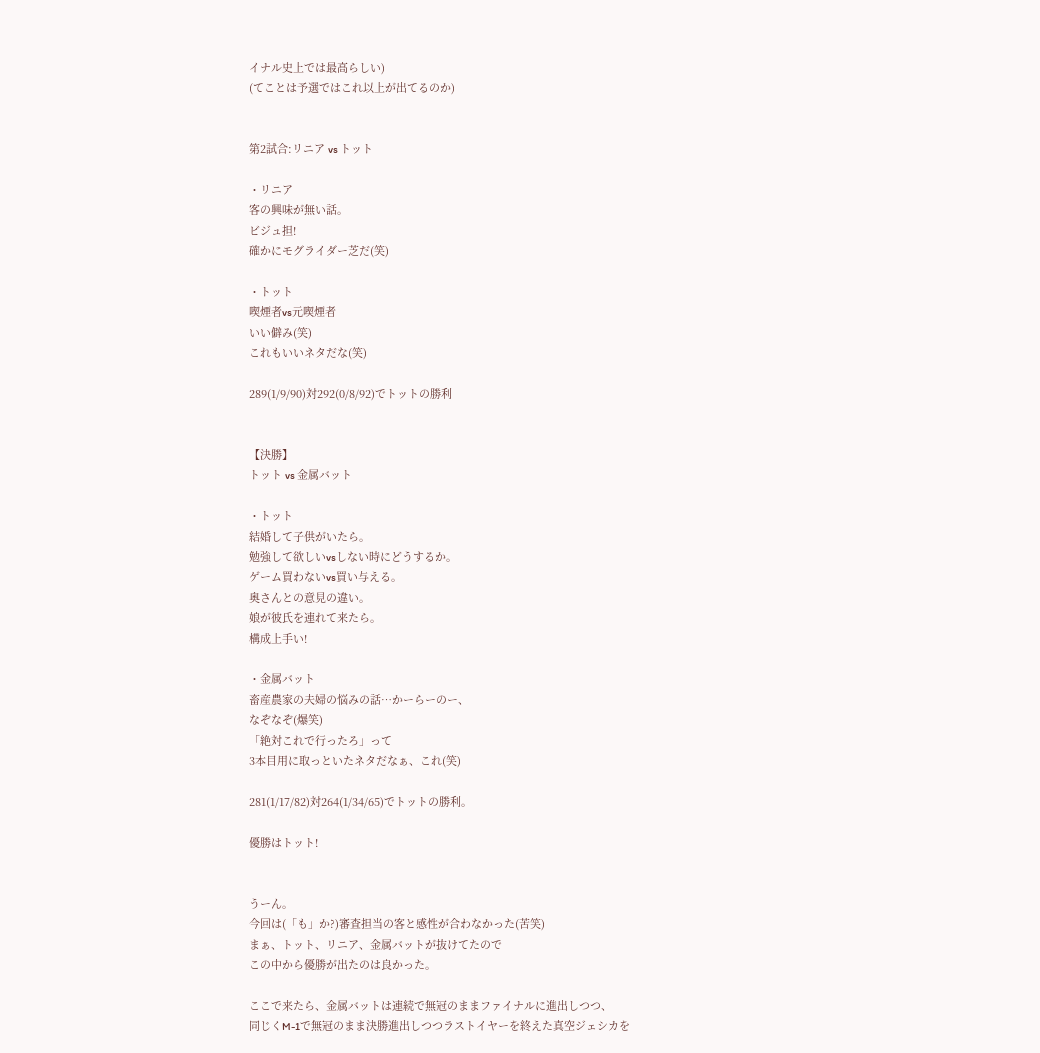イナル史上では最高らしい)
(てことは予選ではこれ以上が出てるのか)


第2試合:リニア vs トット

・リニア
客の興味が無い話。
ビジュ担!
確かにモグライダー芝だ(笑)

・トット
喫煙者vs元喫煙者
いい僻み(笑)
これもいいネタだな(笑)

289(1/9/90)対292(0/8/92)でトットの勝利


【決勝】
トット vs 金属バット

・トット
結婚して子供がいたら。
勉強して欲しいvsしない時にどうするか。
ゲーム買わないvs買い与える。
奥さんとの意見の違い。
娘が彼氏を連れて来たら。
構成上手い!

・金属バット
畜産農家の夫婦の悩みの話…かーらーのー、
なぞなぞ(爆笑)
「絶対これで行ったろ」って
3本目用に取っといたネタだなぁ、これ(笑)

281(1/17/82)対264(1/34/65)でトットの勝利。

優勝はトット!


うーん。
今回は(「も」か?)審査担当の客と感性が合わなかった(苦笑)
まぁ、トット、リニア、金属バットが抜けてたので
この中から優勝が出たのは良かった。

ここで来たら、金属バットは連続で無冠のままファイナルに進出しつつ、
同じくM-1で無冠のまま決勝進出しつつラストイヤーを終えた真空ジェシカを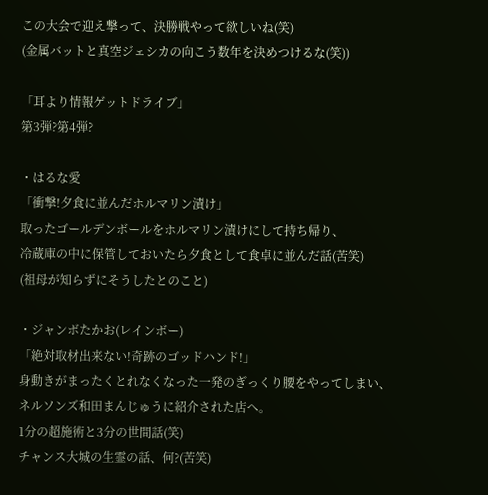この大会で迎え撃って、決勝戦やって欲しいね(笑)
(金属バットと真空ジェシカの向こう数年を決めつけるな(笑))

「耳より情報ゲットドライブ」
第3弾?第4弾?

・はるな愛
「衝撃!夕食に並んだホルマリン漬け」
取ったゴールデンボールをホルマリン漬けにして持ち帰り、
冷蔵庫の中に保管しておいたら夕食として食卓に並んだ話(苦笑)
(祖母が知らずにそうしたとのこと)

・ジャンボたかお(レインボー)
「絶対取材出来ない!奇跡のゴッドハンド!」
身動きがまったくとれなくなった一発のぎっくり腰をやってしまい、
ネルソンズ和田まんじゅうに紹介された店へ。
1分の超施術と3分の世間話(笑)
チャンス大城の生霊の話、何?(苦笑)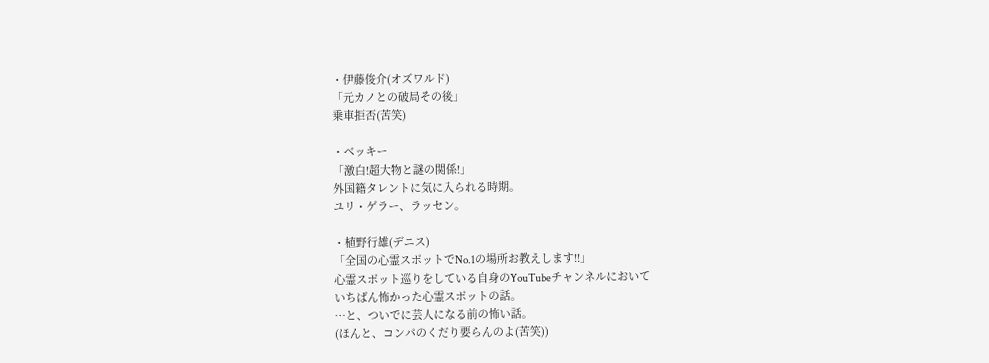・伊藤俊介(オズワルド)
「元カノとの破局その後」
乗車拒否(苦笑)

・ベッキー
「激白!超大物と謎の関係!」
外国籍タレントに気に入られる時期。
ユリ・ゲラー、ラッセン。

・植野行雄(デニス)
「全国の心霊スポットでNo.1の場所お教えします!!」
心霊スポット巡りをしている自身のYouTubeチャンネルにおいて
いちばん怖かった心霊スポットの話。
…と、ついでに芸人になる前の怖い話。
(ほんと、コンパのくだり要らんのよ(苦笑))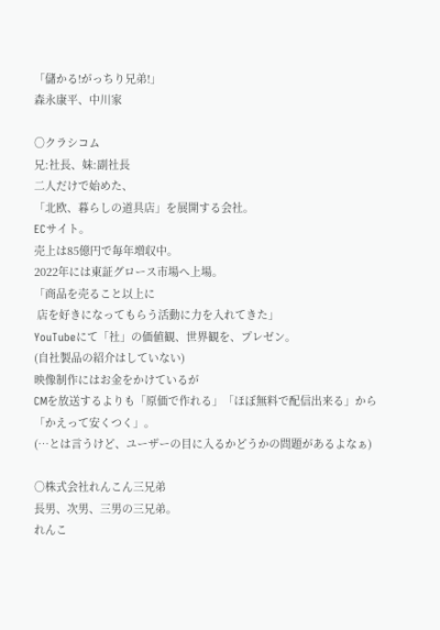「儲かる!がっちり兄弟!」
森永康平、中川家

○クラシコム
兄:社長、妹:副社長
二人だけで始めた、
「北欧、暮らしの道具店」を展開する会社。
ECサイト。
売上は85億円で毎年増収中。
2022年には東証グロース市場へ上場。
「商品を売ること以上に
 店を好きになってもらう活動に力を入れてきた」
YouTubeにて「社」の価値観、世界観を、プレゼン。
(自社製品の紹介はしていない)
映像制作にはお金をかけているが
CMを放送するよりも「原価で作れる」「ほぼ無料で配信出来る」から
「かえって安くつく」。
(…とは言うけど、ユーザーの目に入るかどうかの問題があるよなぁ)

○株式会社れんこん三兄弟
長男、次男、三男の三兄弟。
れんこ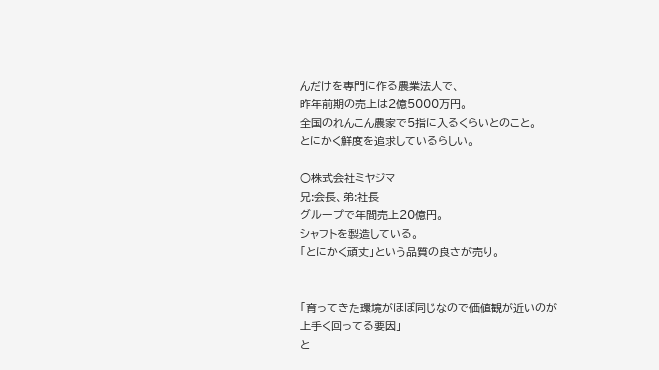んだけを専門に作る農業法人で、
昨年前期の売上は2億5000万円。
全国のれんこん農家で5指に入るくらいとのこと。
とにかく鮮度を追求しているらしい。

○株式会社ミヤジマ
兄:会長、弟:社長
グループで年間売上20億円。
シャフトを製造している。
「とにかく頑丈」という品質の良さが売り。


「育ってきた環境がほぼ同じなので価値観が近いのが
上手く回ってる要因」
と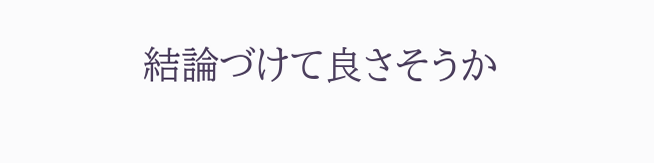結論づけて良さそうか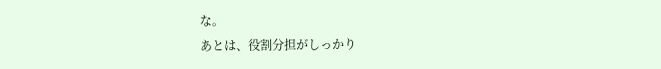な。
あとは、役割分担がしっかり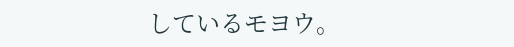しているモヨウ。